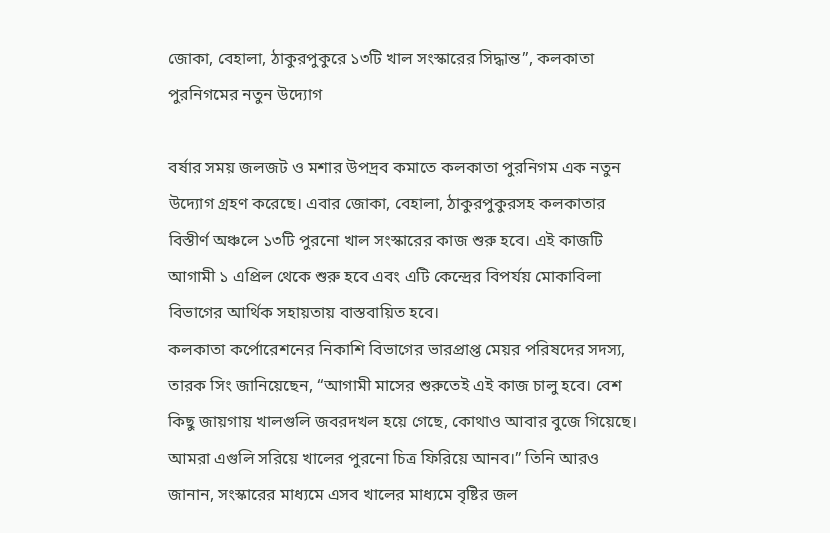জোকা, বেহালা, ঠাকুরপুকুরে ১৩টি খাল সংস্কারের সিদ্ধান্ত”, কলকাতা পুরনিগমের নতুন উদ্যোগ

বর্ষার সময় জলজট ও মশার উপদ্রব কমাতে কলকাতা পুরনিগম এক নতুন উদ্যোগ গ্রহণ করেছে। এবার জোকা, বেহালা, ঠাকুরপুকুরসহ কলকাতার বিস্তীর্ণ অঞ্চলে ১৩টি পুরনো খাল সংস্কারের কাজ শুরু হবে। এই কাজটি আগামী ১ এপ্রিল থেকে শুরু হবে এবং এটি কেন্দ্রের বিপর্যয় মোকাবিলা বিভাগের আর্থিক সহায়তায় বাস্তবায়িত হবে।
কলকাতা কর্পোরেশনের নিকাশি বিভাগের ভারপ্রাপ্ত মেয়র পরিষদের সদস্য, তারক সিং জানিয়েছেন, “আগামী মাসের শুরুতেই এই কাজ চালু হবে। বেশ কিছু জায়গায় খালগুলি জবরদখল হয়ে গেছে, কোথাও আবার বুজে গিয়েছে। আমরা এগুলি সরিয়ে খালের পুরনো চিত্র ফিরিয়ে আনব।” তিনি আরও জানান, সংস্কারের মাধ্যমে এসব খালের মাধ্যমে বৃষ্টির জল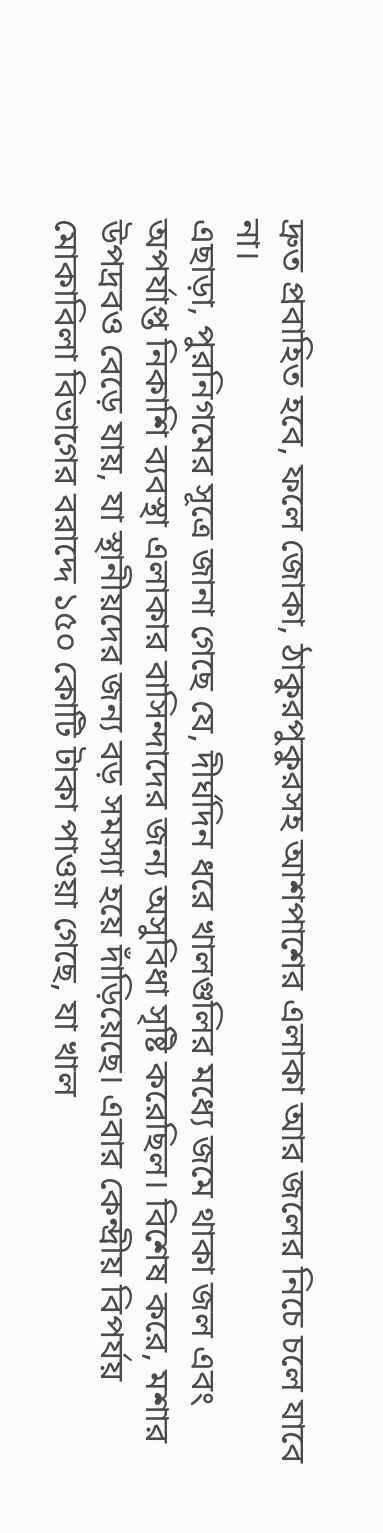দ্রুত প্রবাহিত হবে, ফলে জোকা, ঠাকুরপুকুরসহ আশপাশের এলাকা আর জলের নিচে চলে যাবে না।
এছাড়া, পুরনিগমের সূত্রে জানা গেছে যে, দীর্ঘদিন ধরে খালগুলির মধ্যে জমে থাকা জল এবং অপর্যাপ্ত নিকাশি ব্যবস্থা এলাকার বাসিন্দাদের জন্য অসুবিধা সৃষ্টি করেছিল। বিশেষ করে, মশার উপদ্রবও বেড়ে যায়, যা স্থানীয়দের জন্য বড় সমস্যা হয়ে দাঁড়িয়েছে। এবার কেন্দ্রীয় বিপর্যয় মোকাবিলা বিভাগের বরাদ্দে ১৫০ কোটি টাকা পাওয়া গেছে, যা খাল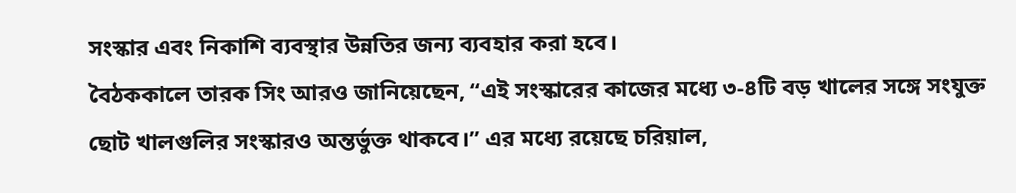সংস্কার এবং নিকাশি ব্যবস্থার উন্নতির জন্য ব্যবহার করা হবে।
বৈঠককালে তারক সিং আরও জানিয়েছেন, “এই সংস্কারের কাজের মধ্যে ৩-৪টি বড় খালের সঙ্গে সংযুক্ত ছোট খালগুলির সংস্কারও অন্তর্ভুক্ত থাকবে।” এর মধ্যে রয়েছে চরিয়াল,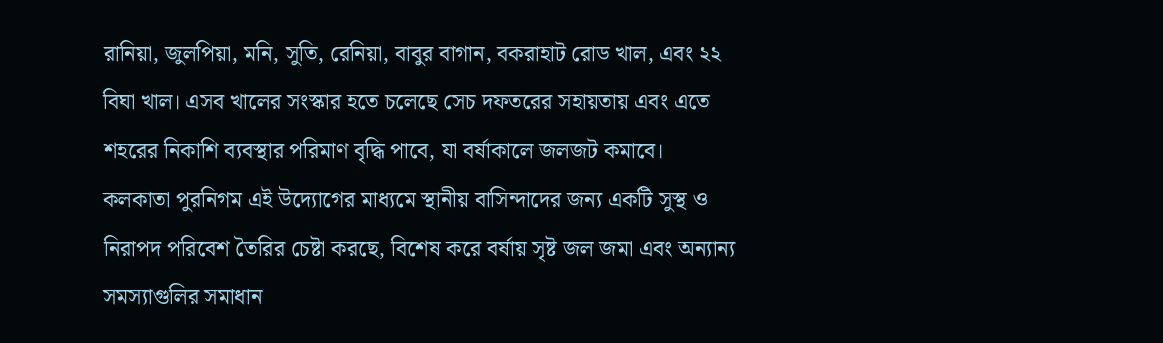রানিয়া, জুলপিয়া, মনি, সুতি, রেনিয়া, বাবুর বাগান, বকরাহাট রোড খাল, এবং ২২ বিঘা খাল। এসব খালের সংস্কার হতে চলেছে সেচ দফতরের সহায়তায় এবং এতে শহরের নিকাশি ব্যবস্থার পরিমাণ বৃদ্ধি পাবে, যা বর্ষাকালে জলজট কমাবে।
কলকাতা পুরনিগম এই উদ্যোগের মাধ্যমে স্থানীয় বাসিন্দাদের জন্য একটি সুস্থ ও নিরাপদ পরিবেশ তৈরির চেষ্টা করছে, বিশেষ করে বর্ষায় সৃষ্ট জল জমা এবং অন্যান্য সমস্যাগুলির সমাধান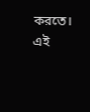করতে। এই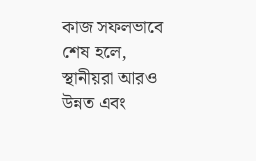কাজ সফলভাবে শেষ হলে, স্থানীয়রা আরও উন্নত এবং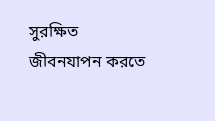সুরক্ষিত জীবনযাপন করতে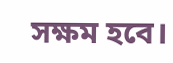সক্ষম হবে।